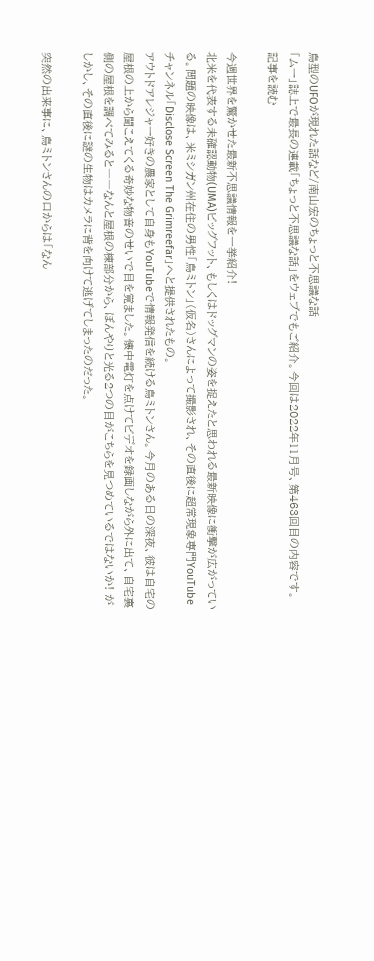鳥型のUFOが現れた話など/南山宏のちょっと不思議な話
「ムー」誌上で最長の連載「ちょっと不思議な話」をウェブでもご紹介。今回は2022年11月号、第463回目の内容です。
記事を読む

今週世界を驚かせた最新不思議情報を一挙紹介!
北米を代表する未確認動物(UMA)ビッグフット、もしくはドッグマンの姿を捉えたと思われる最新映像に衝撃が広がっている。問題の映像は、米ミシガン州在住の男性「鳥ミトン」(仮名)さんによって撮影され、その直後に超常現象専門YouTubeチャンネル「Disclose Screen The Grimreefar」へと提供されたもの。
アウトドアレジャー好きの農家として自身もYouTubeで情報発信を続ける鳥ミトンさん。今月のある日の深夜、彼は自宅の屋根の上から聞こえてくる奇妙な物音のせいで目を覚ました。懐中電灯を点けてビデオを録画しながら外に出て、自宅裏側の屋根を調べてみると――なんと屋根の棟部分から、ぼんやりと光る2つの目がこちらを見つめているではないか! がしかし、その直後に謎の生物はカメラに背を向けて逃げてしまったのだった。

突然の出来事に、鳥ミトンさんの口からは「なん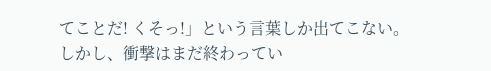てことだ! くそっ!」という言葉しか出てこない。しかし、衝撃はまだ終わってい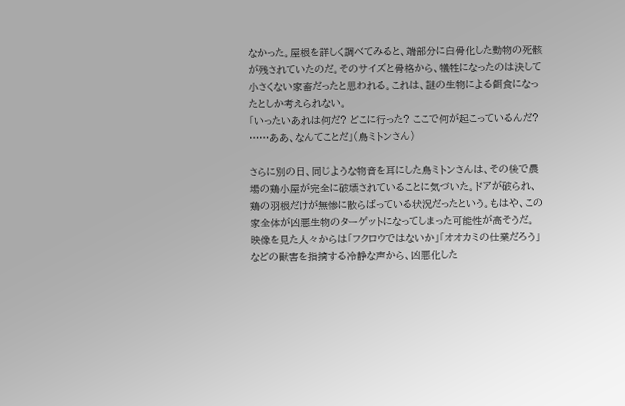なかった。屋根を詳しく調べてみると、端部分に白骨化した動物の死骸が残されていたのだ。そのサイズと骨格から、犠牲になったのは決して小さくない家畜だったと思われる。これは、謎の生物による餌食になったとしか考えられない。
「いったいあれは何だ? どこに行った? ここで何が起こっているんだ? ……ああ、なんてことだ」(鳥ミトンさん)

さらに別の日、同じような物音を耳にした鳥ミトンさんは、その後で農場の鶏小屋が完全に破壊されていることに気づいた。ドアが破られ、鶏の羽根だけが無惨に散らばっている状況だったという。もはや、この家全体が凶悪生物のターゲットになってしまった可能性が高そうだ。
映像を見た人々からは「フクロウではないか」「オオカミの仕業だろう」などの獣害を指摘する冷静な声から、凶悪化した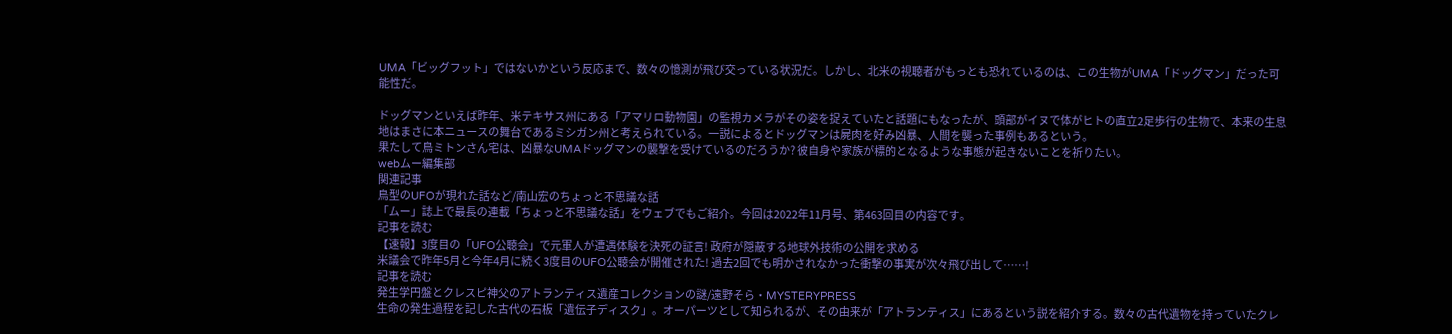UMA「ビッグフット」ではないかという反応まで、数々の憶測が飛び交っている状況だ。しかし、北米の視聴者がもっとも恐れているのは、この生物がUMA「ドッグマン」だった可能性だ。

ドッグマンといえば昨年、米テキサス州にある「アマリロ動物園」の監視カメラがその姿を捉えていたと話題にもなったが、頭部がイヌで体がヒトの直立2足歩行の生物で、本来の生息地はまさに本ニュースの舞台であるミシガン州と考えられている。一説によるとドッグマンは屍肉を好み凶暴、人間を襲った事例もあるという。
果たして鳥ミトンさん宅は、凶暴なUMAドッグマンの襲撃を受けているのだろうか? 彼自身や家族が標的となるような事態が起きないことを祈りたい。
webムー編集部
関連記事
鳥型のUFOが現れた話など/南山宏のちょっと不思議な話
「ムー」誌上で最長の連載「ちょっと不思議な話」をウェブでもご紹介。今回は2022年11月号、第463回目の内容です。
記事を読む
【速報】3度目の「UFO公聴会」で元軍人が遭遇体験を決死の証言! 政府が隠蔽する地球外技術の公開を求める
米議会で昨年5月と今年4月に続く3度目のUFO公聴会が開催された! 過去2回でも明かされなかった衝撃の事実が次々飛び出して……!
記事を読む
発生学円盤とクレスピ神父のアトランティス遺産コレクションの謎/遠野そら・MYSTERYPRESS
生命の発生過程を記した古代の石板「遺伝子ディスク」。オーパーツとして知られるが、その由来が「アトランティス」にあるという説を紹介する。数々の古代遺物を持っていたクレ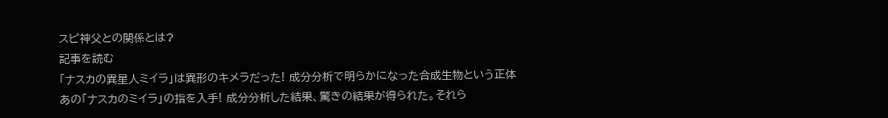スピ神父との関係とは?
記事を読む
「ナスカの異星人ミイラ」は異形のキメラだった! 成分分析で明らかになった合成生物という正体
あの「ナスカのミイラ」の指を入手! 成分分析した結果、驚きの結果が得られた。それら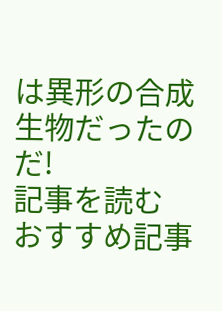は異形の合成生物だったのだ!
記事を読む
おすすめ記事